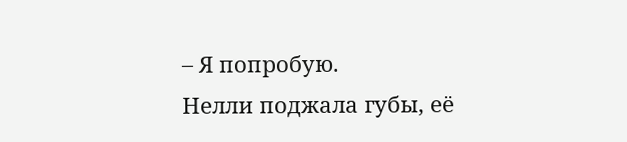– Я попробую.
Нелли поджала губы, её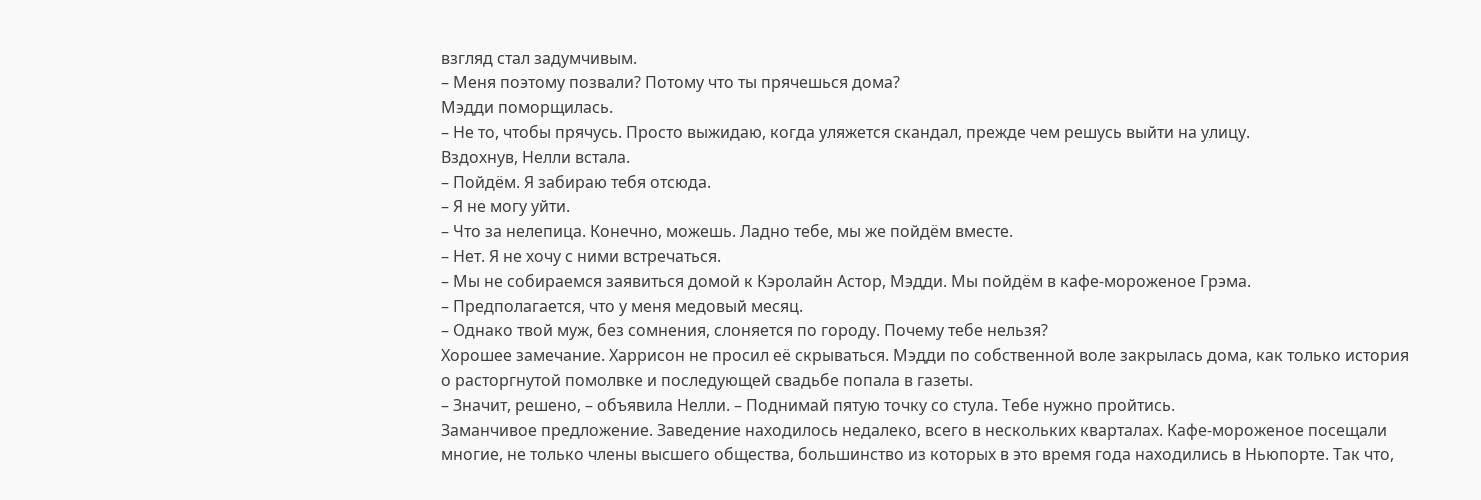взгляд стал задумчивым.
– Меня поэтому позвали? Потому что ты прячешься дома?
Мэдди поморщилась.
– Не то, чтобы прячусь. Просто выжидаю, когда уляжется скандал, прежде чем решусь выйти на улицу.
Вздохнув, Нелли встала.
– Пойдём. Я забираю тебя отсюда.
– Я не могу уйти.
– Что за нелепица. Конечно, можешь. Ладно тебе, мы же пойдём вместе.
– Нет. Я не хочу с ними встречаться.
– Мы не собираемся заявиться домой к Кэролайн Астор, Мэдди. Мы пойдём в кафе-мороженое Грэма.
– Предполагается, что у меня медовый месяц.
– Однако твой муж, без сомнения, слоняется по городу. Почему тебе нельзя?
Хорошее замечание. Харрисон не просил её скрываться. Мэдди по собственной воле закрылась дома, как только история о расторгнутой помолвке и последующей свадьбе попала в газеты.
– Значит, решено, – объявила Нелли. – Поднимай пятую точку со стула. Тебе нужно пройтись.
Заманчивое предложение. Заведение находилось недалеко, всего в нескольких кварталах. Кафе-мороженое посещали многие, не только члены высшего общества, большинство из которых в это время года находились в Ньюпорте. Так что,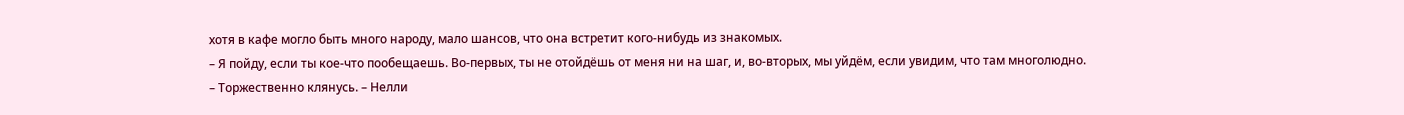хотя в кафе могло быть много народу, мало шансов, что она встретит кого-нибудь из знакомых.
– Я пойду, если ты кое-что пообещаешь. Во-первых, ты не отойдёшь от меня ни на шаг, и, во-вторых, мы уйдём, если увидим, что там многолюдно.
– Торжественно клянусь. – Нелли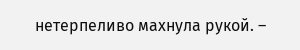нетерпеливо махнула рукой. –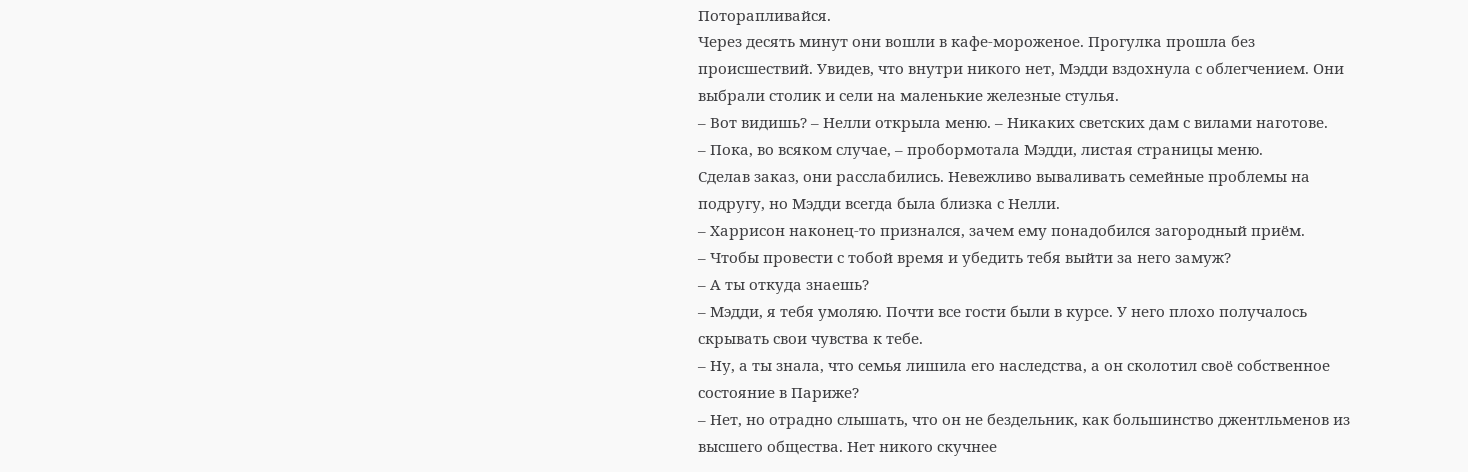Поторапливайся.
Через десять минут они вошли в кафе-мороженое. Прогулка прошла без происшествий. Увидев, что внутри никого нет, Мэдди вздохнула с облегчением. Они выбрали столик и сели на маленькие железные стулья.
– Вот видишь? – Нелли открыла меню. – Никаких светских дам с вилами наготове.
– Пока, во всяком случае, – пробормотала Мэдди, листая страницы меню.
Сделав заказ, они расслабились. Невежливо вываливать семейные проблемы на подругу, но Мэдди всегда была близка с Нелли.
– Харрисон наконец-то признался, зачем ему понадобился загородный приём.
– Чтобы провести с тобой время и убедить тебя выйти за него замуж?
– А ты откуда знаешь?
– Мэдди, я тебя умоляю. Почти все гости были в курсе. У него плохо получалось скрывать свои чувства к тебе.
– Ну, а ты знала, что семья лишила его наследства, а он сколотил своё собственное состояние в Париже?
– Нет, но отрадно слышать, что он не бездельник, как большинство джентльменов из высшего общества. Нет никого скучнее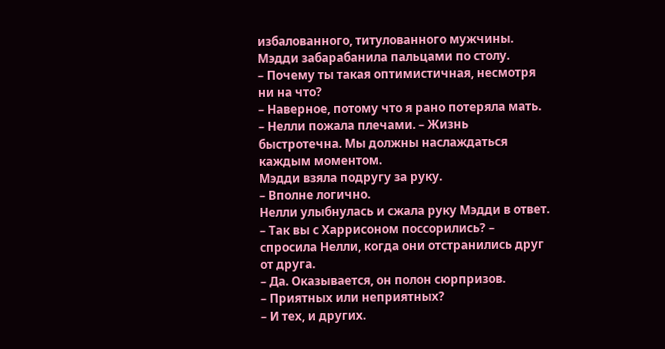избалованного, титулованного мужчины.
Мэдди забарабанила пальцами по столу.
– Почему ты такая оптимистичная, несмотря ни на что?
– Наверное, потому что я рано потеряла мать. – Нелли пожала плечами. – Жизнь быстротечна. Мы должны наслаждаться каждым моментом.
Мэдди взяла подругу за руку.
– Вполне логично.
Нелли улыбнулась и сжала руку Мэдди в ответ.
– Так вы с Харрисоном поссорились? – спросила Нелли, когда они отстранились друг от друга.
– Да. Оказывается, он полон сюрпризов.
– Приятных или неприятных?
– И тех, и других.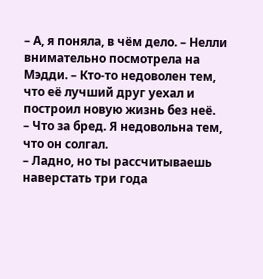– А, я поняла, в чём дело. – Нелли внимательно посмотрела на Мэдди. – Кто-то недоволен тем, что её лучший друг уехал и построил новую жизнь без неё.
– Что за бред. Я недовольна тем, что он солгал.
– Ладно, но ты рассчитываешь наверстать три года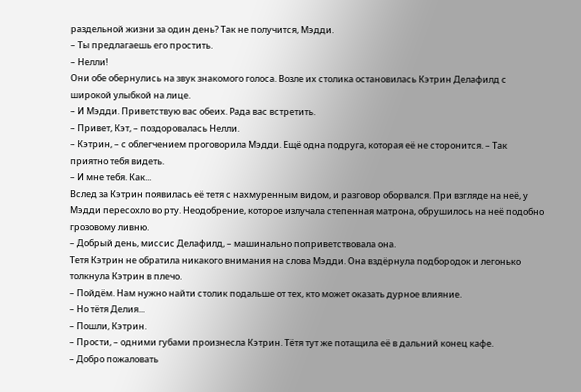раздельной жизни за один день? Так не получится, Мэдди.
– Ты предлагаешь его простить.
– Нелли!
Они обе обернулись на звук знакомого голоса. Возле их столика остановилась Кэтрин Делафилд с широкой улыбкой на лице.
– И Мэдди. Приветствую вас обеих. Рада вас встретить.
– Привет, Кэт, – поздоровалась Нелли.
– Кэтрин, – с облегчением проговорила Мэдди. Ещё одна подруга, которая её не сторонится. – Так приятно тебя видеть.
– И мне тебя. Как...
Вслед за Кэтрин появилась её тетя с нахмуренным видом, и разговор оборвался. При взгляде на неё, у Мэдди пересохло во рту. Неодобрение, которое излучала степенная матрона, обрушилось на неё подобно грозовому ливню.
– Добрый день, миссис Делафилд, – машинально поприветствовала она.
Тетя Кэтрин не обратила никакого внимания на слова Мэдди. Она вздёрнула подбородок и легонько толкнула Кэтрин в плечо.
– Пойдём. Нам нужно найти столик подальше от тех, кто может оказать дурное влияние.
– Но тётя Делия...
– Пошли, Кэтрин.
– Прости, – одними губами произнесла Кэтрин. Тётя тут же потащила её в дальний конец кафе.
– Добро пожаловать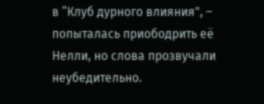в ”Клуб дурного влияния", – попыталась приободрить её Нелли, но слова прозвучали неубедительно.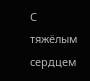С тяжёлым сердцем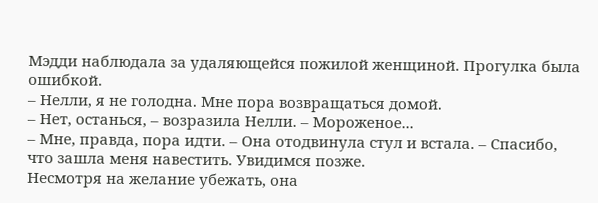Мэдди наблюдала за удаляющейся пожилой женщиной. Прогулка была ошибкой.
– Нелли, я не голодна. Мне пора возвращаться домой.
– Нет, останься, – возразила Нелли. – Мороженое...
– Мне, правда, пора идти. – Она отодвинула стул и встала. – Спасибо, что зашла меня навестить. Увидимся позже.
Несмотря на желание убежать, она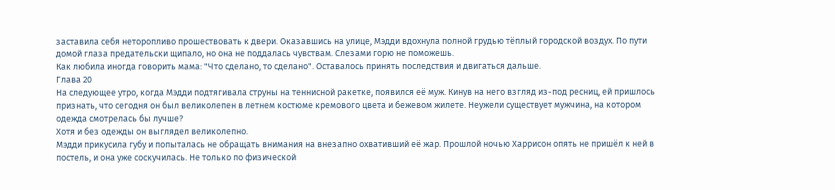заставила себя неторопливо прошествовать к двери. Оказавшись на улице, Мэдди вдохнула полной грудью тёплый городской воздух. По пути домой глаза предательски щипало, но она не поддалась чувствам. Слезами горю не поможешь.
Как любила иногда говорить мама: "Что сделано, то сделано". Оставалось принять последствия и двигаться дальше.
Глава 20
На следующее утро, когда Мэдди подтягивала струны на теннисной ракетке, появился её муж. Кинув на него взгляд из-под ресниц, ей пришлось признать, что сегодня он был великолепен в летнем костюме кремового цвета и бежевом жилете. Неужели существует мужчина, на котором одежда смотрелась бы лучше?
Хотя и без одежды он выглядел великолепно.
Мэдди прикусила губу и попыталась не обращать внимания на внезапно охвативший её жар. Прошлой ночью Харрисон опять не пришёл к ней в постель, и она уже соскучилась. Не только по физической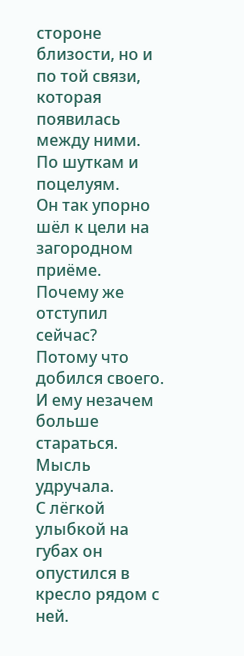стороне близости, но и по той связи, которая появилась между ними. По шуткам и поцелуям.
Он так упорно шёл к цели на загородном приёме. Почему же отступил сейчас?
Потому что добился своего. И ему незачем больше стараться.
Мысль удручала.
С лёгкой улыбкой на губах он опустился в кресло рядом с ней.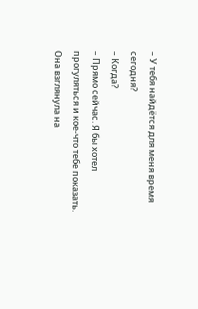– У тебя найдётся для меня время сегодня?
– Когда?
– Прямо сейчас. Я бы хотел прогуляться и кое-что тебе показать.
Она взглянула на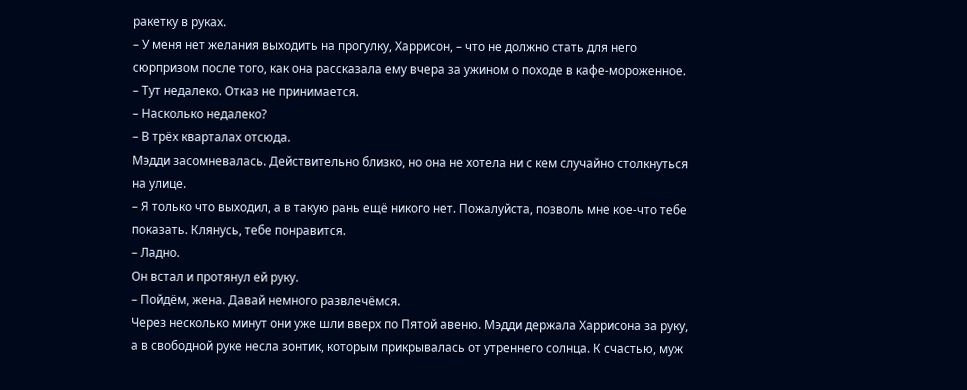ракетку в руках.
– У меня нет желания выходить на прогулку, Харрисон, – что не должно стать для него сюрпризом после того, как она рассказала ему вчера за ужином о походе в кафе-мороженное.
– Тут недалеко. Отказ не принимается.
– Насколько недалеко?
– В трёх кварталах отсюда.
Мэдди засомневалась. Действительно близко, но она не хотела ни с кем случайно столкнуться на улице.
– Я только что выходил, а в такую рань ещё никого нет. Пожалуйста, позволь мне кое-что тебе показать. Клянусь, тебе понравится.
– Ладно.
Он встал и протянул ей руку.
– Пойдём, жена. Давай немного развлечёмся.
Через несколько минут они уже шли вверх по Пятой авеню. Мэдди держала Харрисона за руку, а в свободной руке несла зонтик, которым прикрывалась от утреннего солнца. К счастью, муж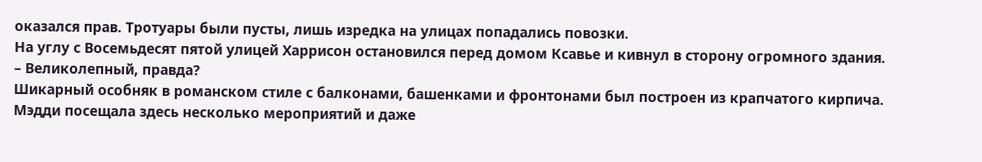оказался прав. Тротуары были пусты, лишь изредка на улицах попадались повозки.
На углу с Восемьдесят пятой улицей Харрисон остановился перед домом Ксавье и кивнул в сторону огромного здания.
– Великолепный, правда?
Шикарный особняк в романском стиле с балконами, башенками и фронтонами был построен из крапчатого кирпича. Мэдди посещала здесь несколько мероприятий и даже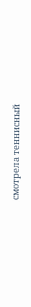смотрела теннисный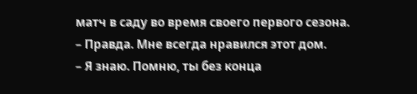матч в саду во время своего первого сезона.
– Правда. Мне всегда нравился этот дом.
– Я знаю. Помню, ты без конца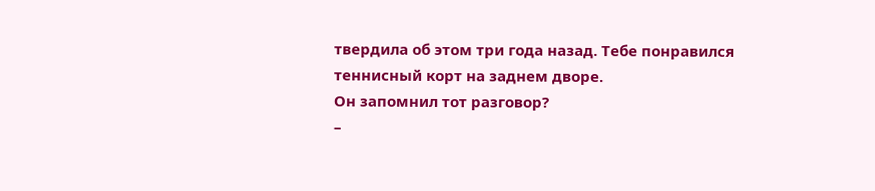твердила об этом три года назад. Тебе понравился теннисный корт на заднем дворе.
Он запомнил тот разговор?
–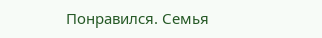Понравился. Семья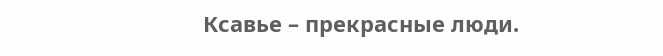Ксавье – прекрасные люди.